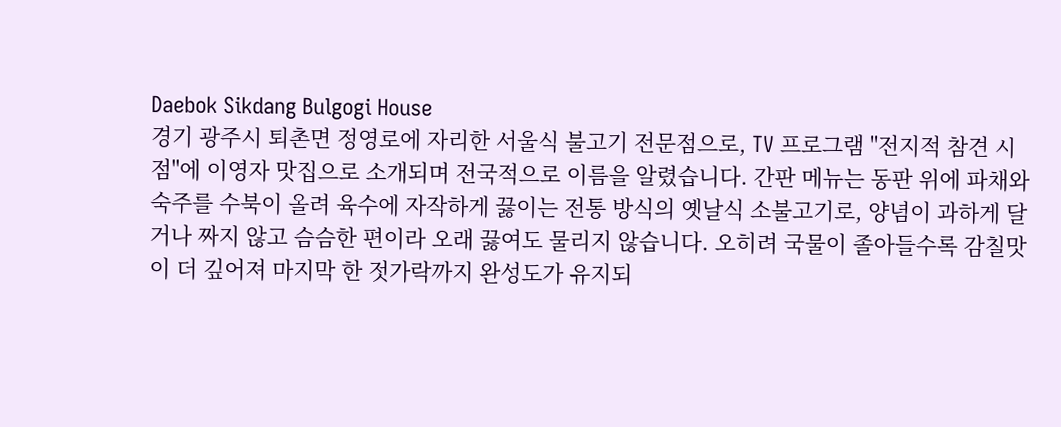Daebok Sikdang Bulgogi House
경기 광주시 퇴촌면 정영로에 자리한 서울식 불고기 전문점으로, TV 프로그램 "전지적 참견 시점"에 이영자 맛집으로 소개되며 전국적으로 이름을 알렸습니다. 간판 메뉴는 동판 위에 파채와 숙주를 수북이 올려 육수에 자작하게 끓이는 전통 방식의 옛날식 소불고기로, 양념이 과하게 달거나 짜지 않고 슴슴한 편이라 오래 끓여도 물리지 않습니다. 오히려 국물이 졸아들수록 감칠맛이 더 깊어져 마지막 한 젓가락까지 완성도가 유지되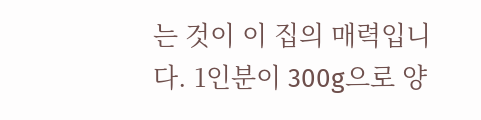는 것이 이 집의 매력입니다. 1인분이 300g으로 양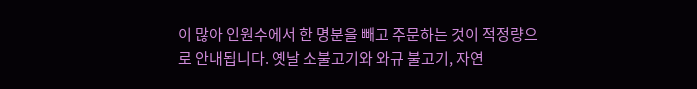이 많아 인원수에서 한 명분을 빼고 주문하는 것이 적정량으로 안내됩니다. 옛날 소불고기와 와규 불고기, 자연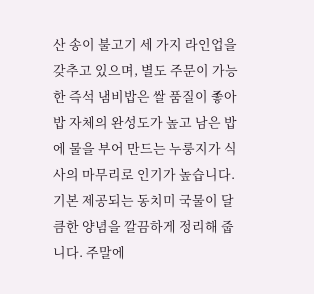산 송이 불고기 세 가지 라인업을 갖추고 있으며, 별도 주문이 가능한 즉석 냄비밥은 쌀 품질이 좋아 밥 자체의 완성도가 높고 남은 밥에 물을 부어 만드는 누룽지가 식사의 마무리로 인기가 높습니다. 기본 제공되는 동치미 국물이 달큼한 양념을 깔끔하게 정리해 줍니다. 주말에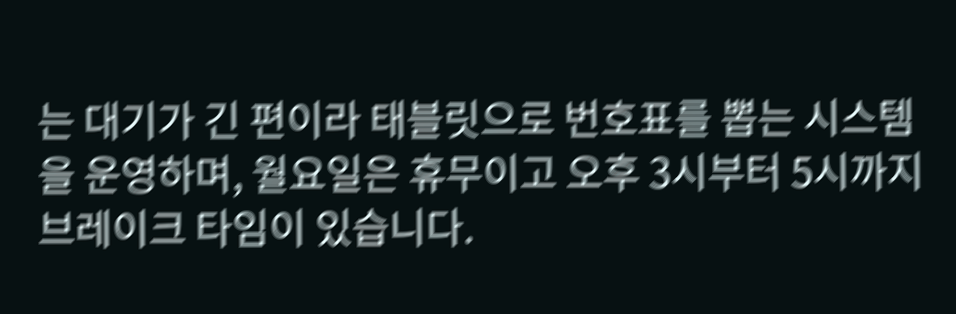는 대기가 긴 편이라 태블릿으로 번호표를 뽑는 시스템을 운영하며, 월요일은 휴무이고 오후 3시부터 5시까지 브레이크 타임이 있습니다.